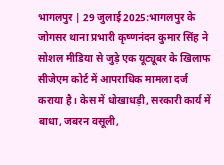भागलपुर | 29 जुलाई 2025:भागलपुर के जोगसर थाना प्रभारी कृष्णनंदन कुमार सिंह ने सोशल मीडिया से जुड़े एक यूट्यूबर के खिलाफ सीजेएम कोर्ट में आपराधिक मामला दर्ज कराया है। केस में धोखाधड़ी, सरकारी कार्य में बाधा, जबरन वसूली,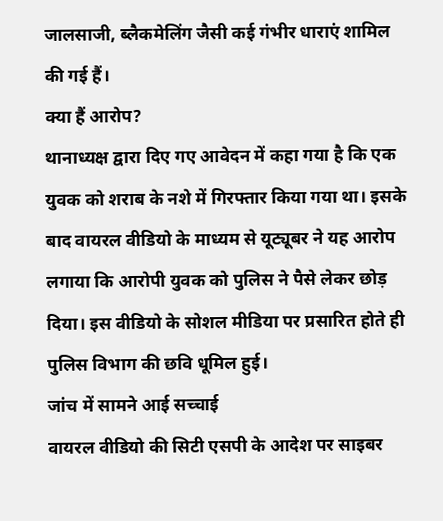जालसाजी, ब्लैकमेलिंग जैसी कई गंभीर धाराएं शामिल की गई हैं।
क्या हैं आरोप?
थानाध्यक्ष द्वारा दिए गए आवेदन में कहा गया है कि एक युवक को शराब के नशे में गिरफ्तार किया गया था। इसके बाद वायरल वीडियो के माध्यम से यूट्यूबर ने यह आरोप लगाया कि आरोपी युवक को पुलिस ने पैसे लेकर छोड़ दिया। इस वीडियो के सोशल मीडिया पर प्रसारित होते ही पुलिस विभाग की छवि धूमिल हुई।
जांच में सामने आई सच्चाई
वायरल वीडियो की सिटी एसपी के आदेश पर साइबर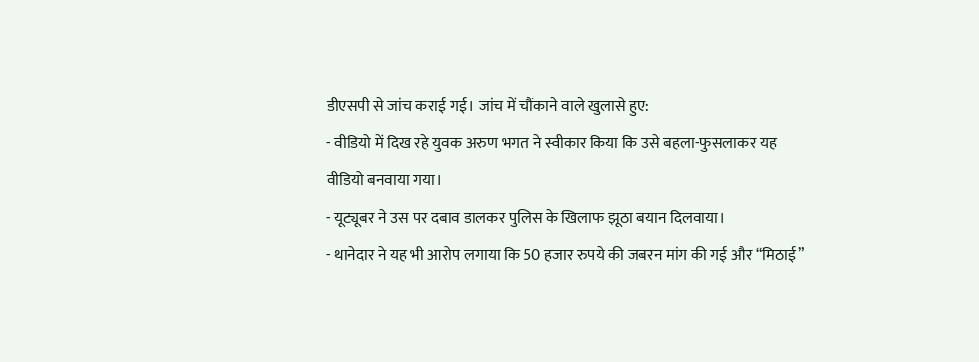डीएसपी से जांच कराई गई। जांच में चौंकाने वाले खुलासे हुए:
- वीडियो में दिख रहे युवक अरुण भगत ने स्वीकार किया कि उसे बहला-फुसलाकर यह वीडियो बनवाया गया।
- यूट्यूबर ने उस पर दबाव डालकर पुलिस के खिलाफ झूठा बयान दिलवाया।
- थानेदार ने यह भी आरोप लगाया कि 50 हजार रुपये की जबरन मांग की गई और “मिठाई”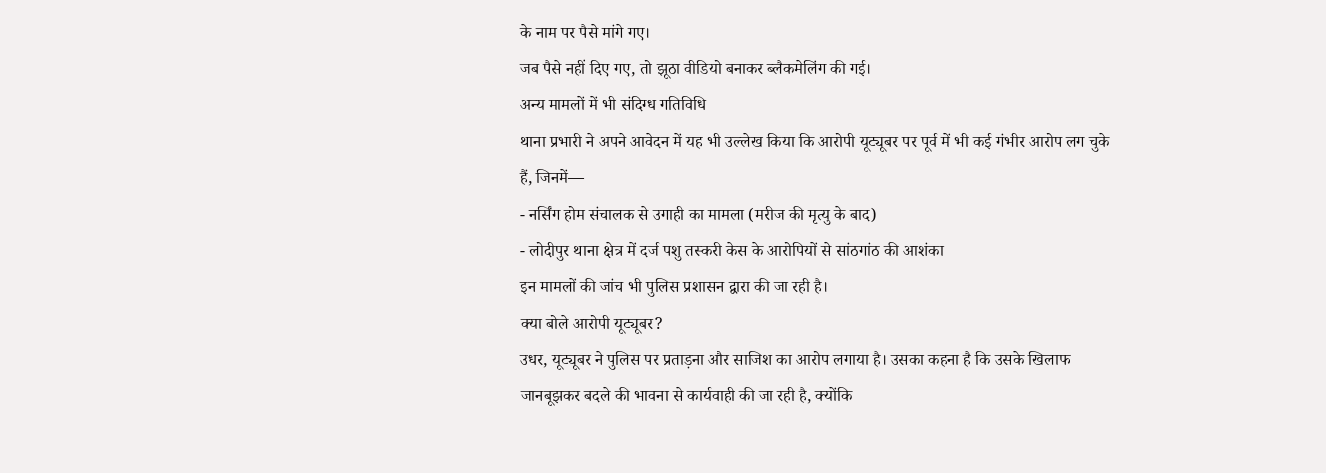के नाम पर पैसे मांगे गए।
जब पैसे नहीं दिए गए, तो झूठा वीडियो बनाकर ब्लैकमेलिंग की गई।
अन्य मामलों में भी संदिग्ध गतिविधि
थाना प्रभारी ने अपने आवेदन में यह भी उल्लेख किया कि आरोपी यूट्यूबर पर पूर्व में भी कई गंभीर आरोप लग चुके हैं, जिनमें—
- नर्सिंग होम संचालक से उगाही का मामला (मरीज की मृत्यु के बाद)
- लोदीपुर थाना क्षेत्र में दर्ज पशु तस्करी केस के आरोपियों से सांठगांठ की आशंका
इन मामलों की जांच भी पुलिस प्रशासन द्वारा की जा रही है।
क्या बोले आरोपी यूट्यूबर?
उधर, यूट्यूबर ने पुलिस पर प्रताड़ना और साजिश का आरोप लगाया है। उसका कहना है कि उसके खिलाफ जानबूझकर बदले की भावना से कार्यवाही की जा रही है, क्योंकि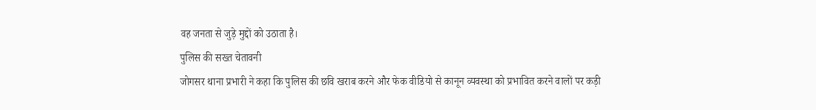वह जनता से जुड़े मुद्दों को उठाता है।
पुलिस की सख्त चेतावनी
जोगसर थाना प्रभारी ने कहा कि पुलिस की छवि खराब करने और फेक वीडियो से कानून व्यवस्था को प्रभावित करने वालों पर कड़ी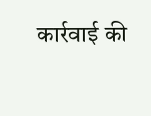कार्रवाई की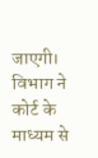जाएगी। विभाग ने कोर्ट के माध्यम से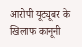आरोपी यूट्यूबर के खिलाफ कानूनी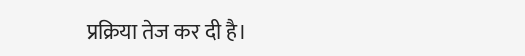प्रक्रिया तेज कर दी है।